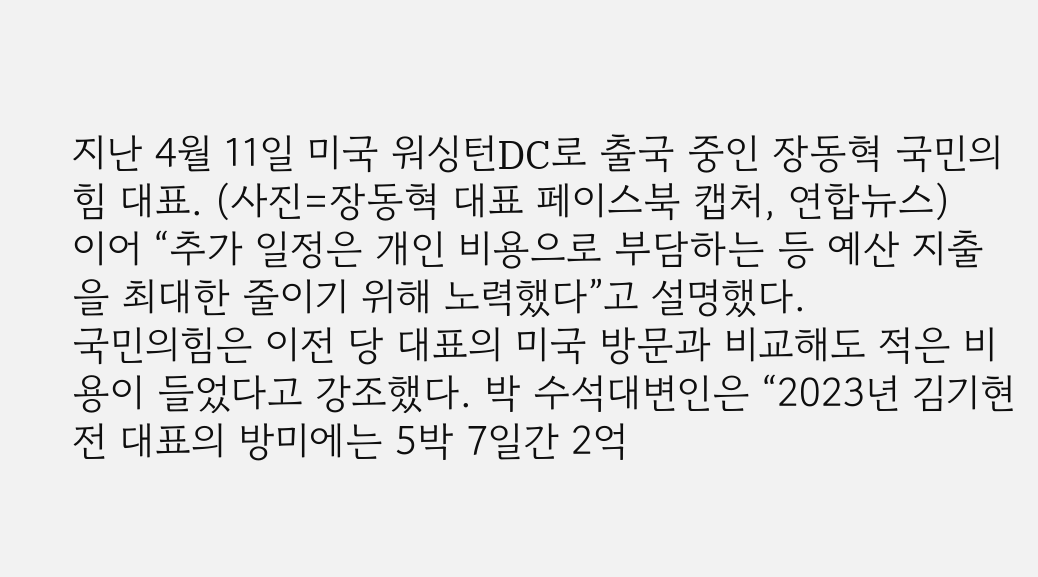지난 4월 11일 미국 워싱턴DC로 출국 중인 장동혁 국민의힘 대표. (사진=장동혁 대표 페이스북 캡처, 연합뉴스)
이어 “추가 일정은 개인 비용으로 부담하는 등 예산 지출을 최대한 줄이기 위해 노력했다”고 설명했다.
국민의힘은 이전 당 대표의 미국 방문과 비교해도 적은 비용이 들었다고 강조했다. 박 수석대변인은 “2023년 김기현 전 대표의 방미에는 5박 7일간 2억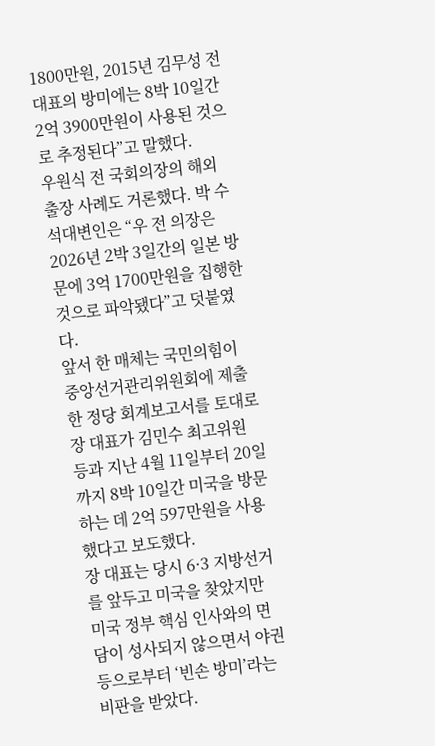1800만원, 2015년 김무성 전 대표의 방미에는 8박 10일간 2억 3900만원이 사용된 것으로 추정된다”고 말했다.
우원식 전 국회의장의 해외 출장 사례도 거론했다. 박 수석대변인은 “우 전 의장은 2026년 2박 3일간의 일본 방문에 3억 1700만원을 집행한 것으로 파악됐다”고 덧붙였다.
앞서 한 매체는 국민의힘이 중앙선거관리위원회에 제출한 정당 회계보고서를 토대로 장 대표가 김민수 최고위원 등과 지난 4월 11일부터 20일까지 8박 10일간 미국을 방문하는 데 2억 597만원을 사용했다고 보도했다.
장 대표는 당시 6·3 지방선거를 앞두고 미국을 찾았지만 미국 정부 핵심 인사와의 면담이 성사되지 않으면서 야권 등으로부터 ‘빈손 방미’라는 비판을 받았다.